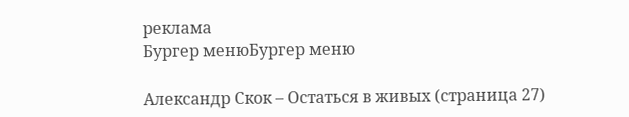реклама
Бургер менюБургер меню

Александр Скок – Остаться в живых (страница 27)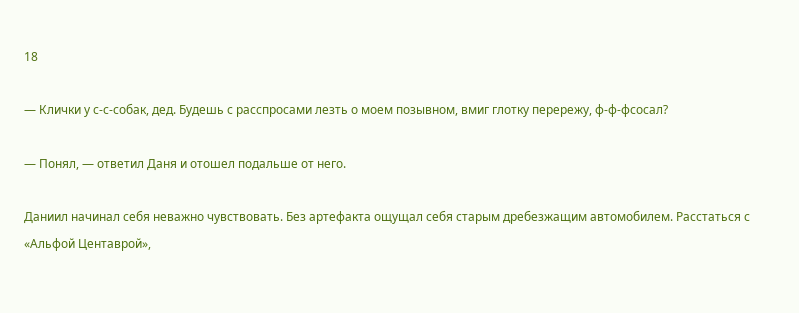18

— Клички у с-с-собак, дед. Будешь с расспросами лезть о моем позывном, вмиг глотку перережу, ф-ф-фсосал?

— Понял, — ответил Даня и отошел подальше от него.

Даниил начинал себя неважно чувствовать. Без артефакта ощущал себя старым дребезжащим автомобилем. Расстаться с «Альфой Центаврой»,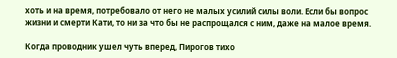хоть и на время, потребовало от него не малых усилий силы воли. Если бы вопрос жизни и смерти Кати, то ни за что бы не распрощался с ним, даже на малое время.

Когда проводник ушел чуть вперед, Пирогов тихо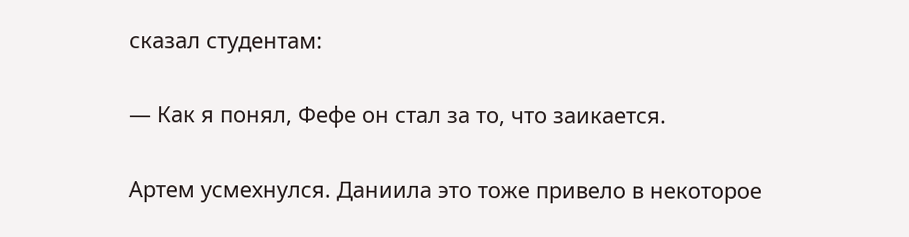сказал студентам:

— Как я понял, Фефе он стал за то, что заикается.

Артем усмехнулся. Даниила это тоже привело в некоторое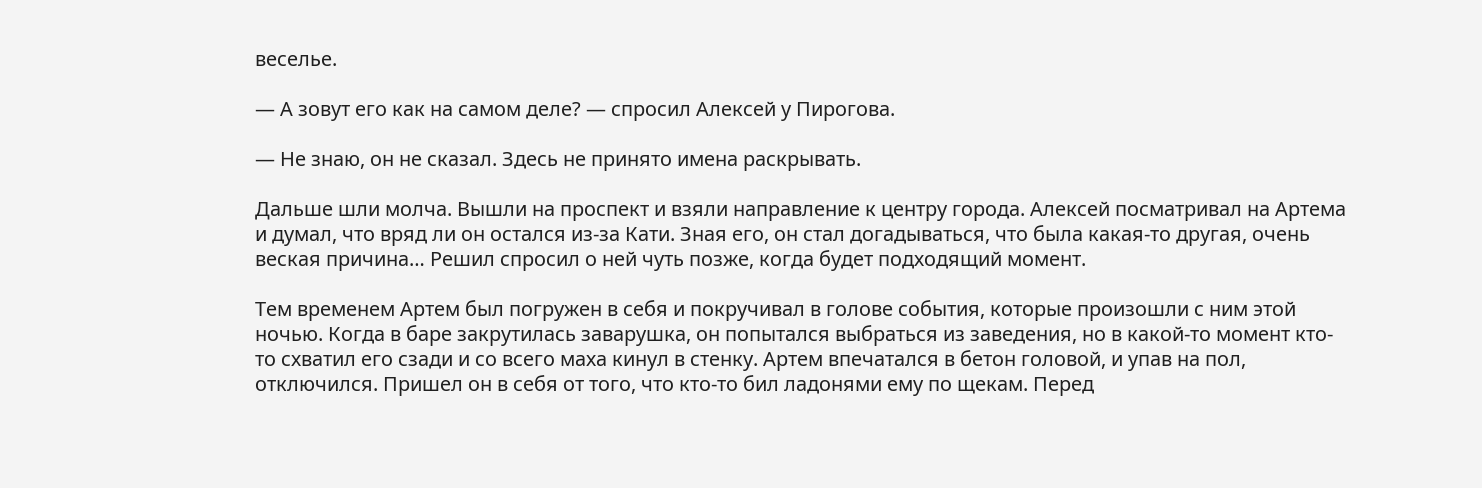веселье.

— А зовут его как на самом деле? — спросил Алексей у Пирогова.

— Не знаю, он не сказал. Здесь не принято имена раскрывать.

Дальше шли молча. Вышли на проспект и взяли направление к центру города. Алексей посматривал на Артема и думал, что вряд ли он остался из-за Кати. Зная его, он стал догадываться, что была какая-то другая, очень веская причина… Решил спросил о ней чуть позже, когда будет подходящий момент.

Тем временем Артем был погружен в себя и покручивал в голове события, которые произошли с ним этой ночью. Когда в баре закрутилась заварушка, он попытался выбраться из заведения, но в какой-то момент кто-то схватил его сзади и со всего маха кинул в стенку. Артем впечатался в бетон головой, и упав на пол, отключился. Пришел он в себя от того, что кто-то бил ладонями ему по щекам. Перед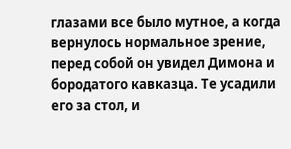глазами все было мутное, а когда вернулось нормальное зрение, перед собой он увидел Димона и бородатого кавказца. Те усадили его за стол, и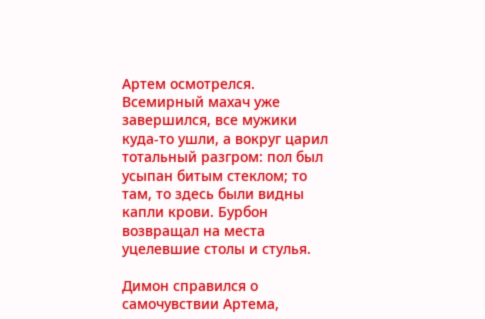Артем осмотрелся. Всемирный махач уже завершился, все мужики куда-то ушли, а вокруг царил тотальный разгром: пол был усыпан битым стеклом; то там, то здесь были видны капли крови. Бурбон возвращал на места уцелевшие столы и стулья.

Димон справился о самочувствии Артема,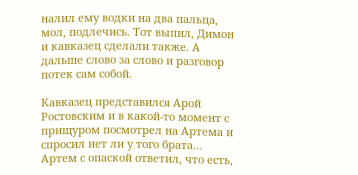налил ему водки на два пальца, мол, подлечись. Тот выпил, Димон и кавказец сделали также. А дальше слово за слово и разговор потек сам собой.

Кавказец представился Арой Ростовским и в какой-то момент с прищуром посмотрел на Артема и спросил нет ли у того брата… Артем с опаской ответил, что есть,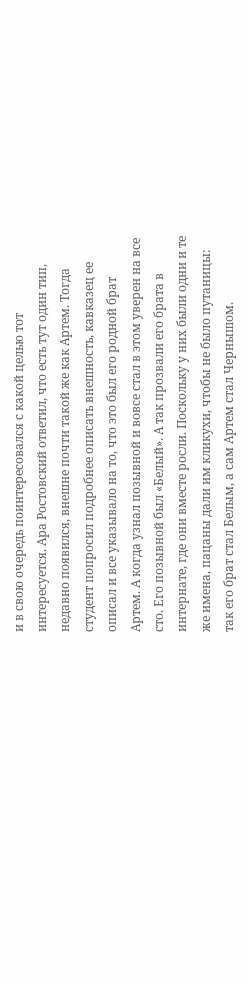и в свою очередь поинтересовался с какой целью тот интересуется. Ара Ростовский ответил, что есть тут один тип, недавно появился, внешне почти такой же как Артем. Тогда студент попросил подробнее описать внешность, кавказец ее описал и все указывало на то, что это был его родной брат Артем. А когда узнал позывной и вовсе стал в этом уверен на все сто. Его позывной был «Белый». А так прозвали его брата в интернате, где они вместе росли. Поскольку у них были одни и те же имена, пацаны дали им кликухи, чтобы не было путаницы: так его брат стал Белым, а сам Артем стал Чернышом.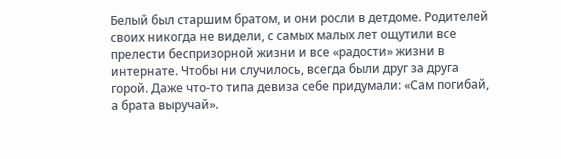Белый был старшим братом, и они росли в детдоме. Родителей своих никогда не видели, с самых малых лет ощутили все прелести беспризорной жизни и все «радости» жизни в интернате. Чтобы ни случилось, всегда были друг за друга горой. Даже что-то типа девиза себе придумали: «Сам погибай, а брата выручай».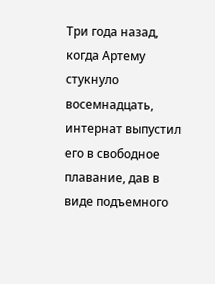Три года назад, когда Артему стукнуло восемнадцать, интернат выпустил его в свободное плавание, дав в виде подъемного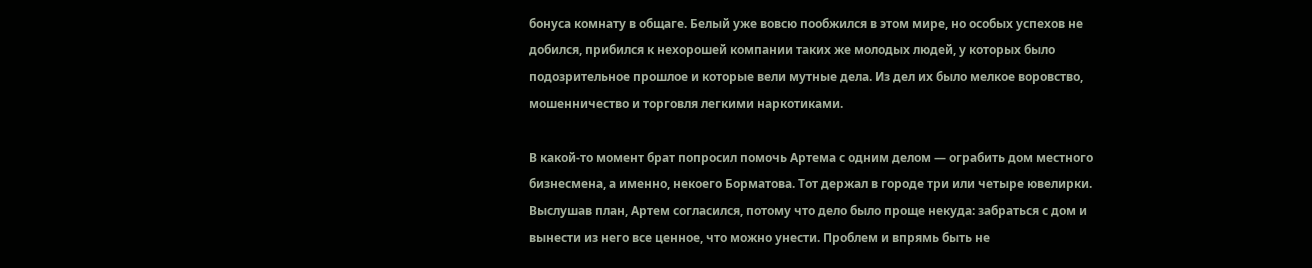бонуса комнату в общаге. Белый уже вовсю пообжился в этом мире, но особых успехов не добился, прибился к нехорошей компании таких же молодых людей, у которых было подозрительное прошлое и которые вели мутные дела. Из дел их было мелкое воровство, мошенничество и торговля легкими наркотиками.

В какой-то момент брат попросил помочь Артема с одним делом — ограбить дом местного бизнесмена, а именно, некоего Борматова. Тот держал в городе три или четыре ювелирки. Выслушав план, Артем согласился, потому что дело было проще некуда: забраться с дом и вынести из него все ценное, что можно унести. Проблем и впрямь быть не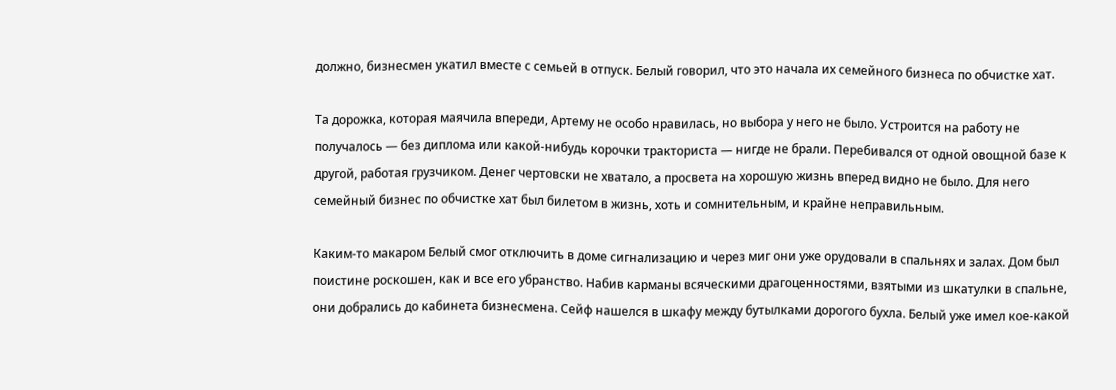должно, бизнесмен укатил вместе с семьей в отпуск. Белый говорил, что это начала их семейного бизнеса по обчистке хат.

Та дорожка, которая маячила впереди, Артему не особо нравилась, но выбора у него не было. Устроится на работу не получалось — без диплома или какой-нибудь корочки тракториста — нигде не брали. Перебивался от одной овощной базе к другой, работая грузчиком. Денег чертовски не хватало, а просвета на хорошую жизнь вперед видно не было. Для него семейный бизнес по обчистке хат был билетом в жизнь, хоть и сомнительным, и крайне неправильным.

Каким-то макаром Белый смог отключить в доме сигнализацию и через миг они уже орудовали в спальнях и залах. Дом был поистине роскошен, как и все его убранство. Набив карманы всяческими драгоценностями, взятыми из шкатулки в спальне, они добрались до кабинета бизнесмена. Сейф нашелся в шкафу между бутылками дорогого бухла. Белый уже имел кое-какой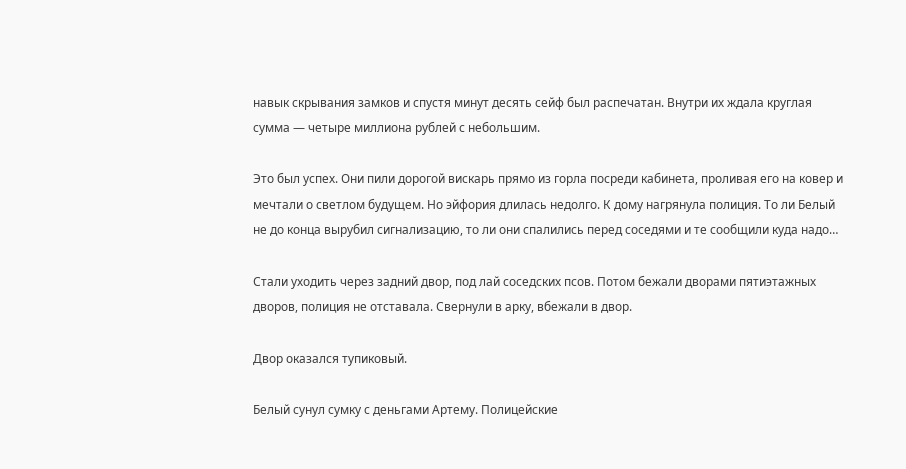навык скрывания замков и спустя минут десять сейф был распечатан. Внутри их ждала круглая сумма — четыре миллиона рублей с небольшим.

Это был успех. Они пили дорогой вискарь прямо из горла посреди кабинета, проливая его на ковер и мечтали о светлом будущем. Но эйфория длилась недолго. К дому нагрянула полиция. То ли Белый не до конца вырубил сигнализацию, то ли они спалились перед соседями и те сообщили куда надо…

Стали уходить через задний двор, под лай соседских псов. Потом бежали дворами пятиэтажных дворов, полиция не отставала. Свернули в арку, вбежали в двор.

Двор оказался тупиковый.

Белый сунул сумку с деньгами Артему. Полицейские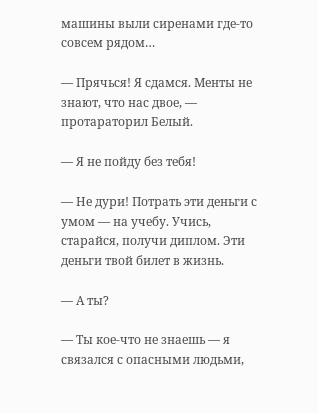машины выли сиренами где-то совсем рядом…

— Прячься! Я сдамся. Менты не знают, что нас двое, — протараторил Белый.

— Я не пойду без тебя!

— Не дури! Потрать эти деньги с умом — на учебу. Учись, старайся, получи диплом. Эти деньги твой билет в жизнь.

— А ты?

— Ты кое-что не знаешь — я связался с опасными людьми,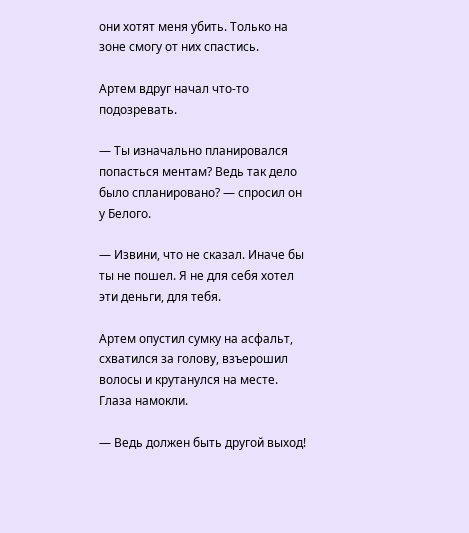они хотят меня убить. Только на зоне смогу от них спастись.

Артем вдруг начал что-то подозревать.

— Ты изначально планировался попасться ментам? Ведь так дело было спланировано? — спросил он у Белого.

— Извини, что не сказал. Иначе бы ты не пошел. Я не для себя хотел эти деньги, для тебя.

Артем опустил сумку на асфальт, схватился за голову, взъерошил волосы и крутанулся на месте. Глаза намокли.

— Ведь должен быть другой выход!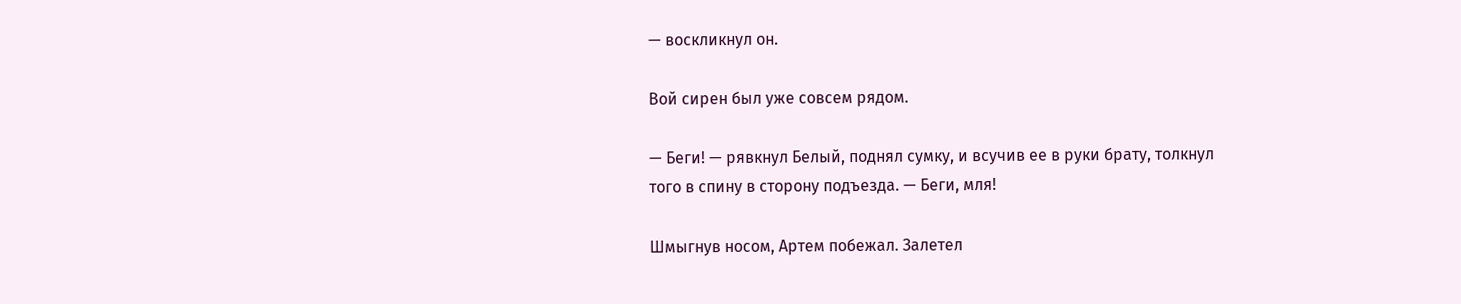— воскликнул он.

Вой сирен был уже совсем рядом.

— Беги! — рявкнул Белый, поднял сумку, и всучив ее в руки брату, толкнул того в спину в сторону подъезда. — Беги, мля!

Шмыгнув носом, Артем побежал. Залетел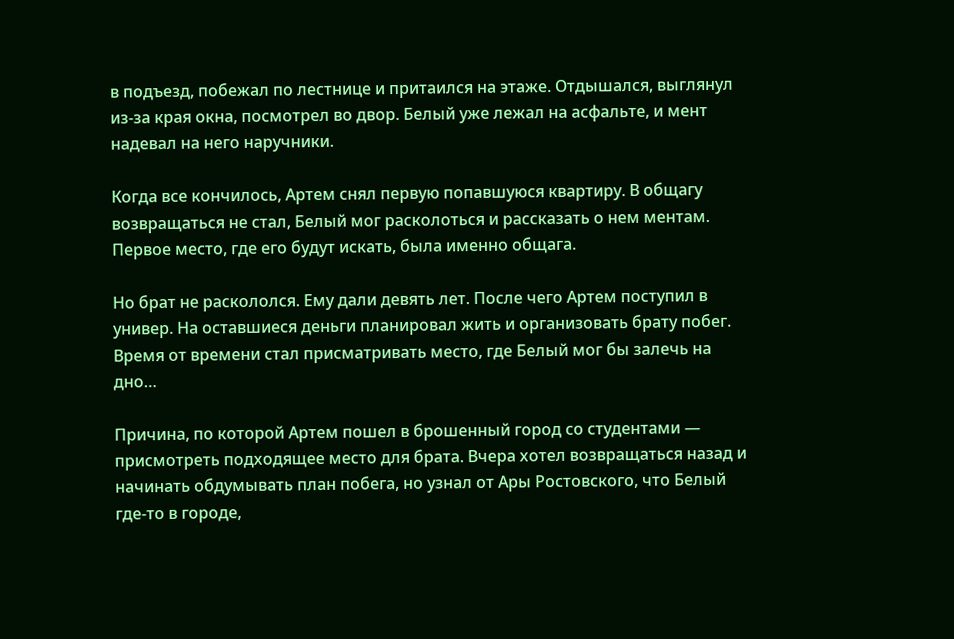в подъезд, побежал по лестнице и притаился на этаже. Отдышался, выглянул из-за края окна, посмотрел во двор. Белый уже лежал на асфальте, и мент надевал на него наручники.

Когда все кончилось, Артем снял первую попавшуюся квартиру. В общагу возвращаться не стал, Белый мог расколоться и рассказать о нем ментам. Первое место, где его будут искать, была именно общага.

Но брат не раскололся. Ему дали девять лет. После чего Артем поступил в универ. На оставшиеся деньги планировал жить и организовать брату побег. Время от времени стал присматривать место, где Белый мог бы залечь на дно…

Причина, по которой Артем пошел в брошенный город со студентами — присмотреть подходящее место для брата. Вчера хотел возвращаться назад и начинать обдумывать план побега, но узнал от Ары Ростовского, что Белый где-то в городе,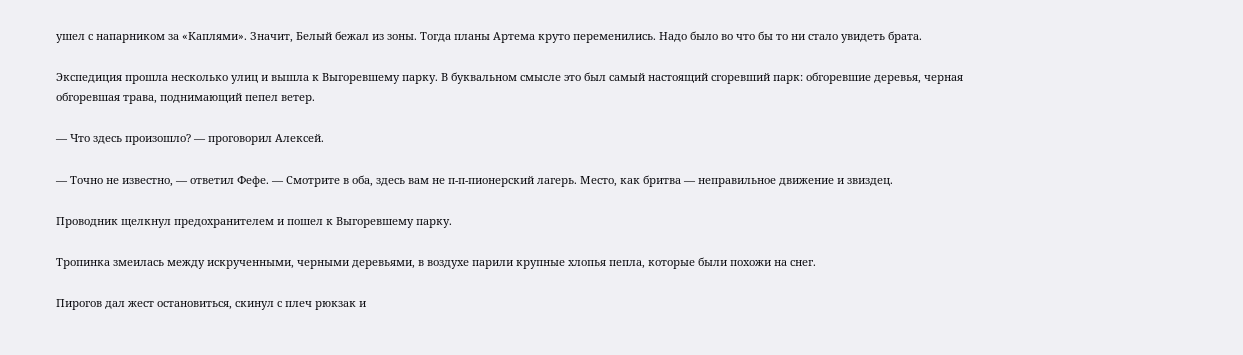ушел с напарником за «Каплями». Значит, Белый бежал из зоны. Тогда планы Артема круто переменились. Надо было во что бы то ни стало увидеть брата.

Экспедиция прошла несколько улиц и вышла к Выгоревшему парку. В буквальном смысле это был самый настоящий сгоревший парк: обгоревшие деревья, черная обгоревшая трава, поднимающий пепел ветер.

— Что здесь произошло? — проговорил Алексей.

— Точно не известно, — ответил Фефе. — Смотрите в оба, здесь вам не п-п-пионерский лагерь. Место, как бритва — неправильное движение и звиздец.

Проводник щелкнул предохранителем и пошел к Выгоревшему парку.

Тропинка змеилась между искрученными, черными деревьями, в воздухе парили крупные хлопья пепла, которые были похожи на снег.

Пирогов дал жест остановиться, скинул с плеч рюкзак и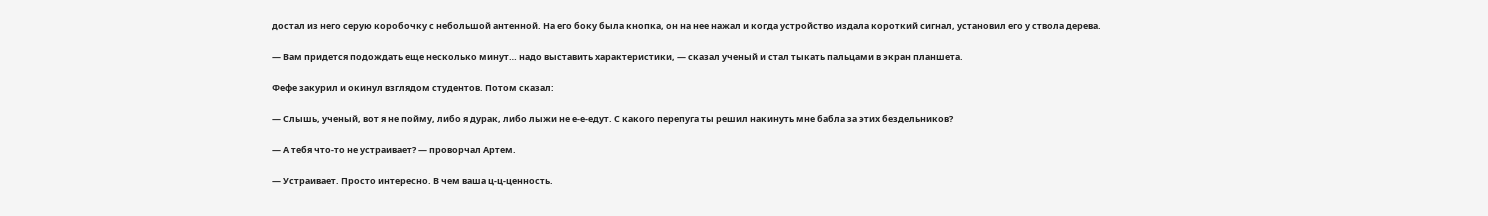достал из него серую коробочку с небольшой антенной. На его боку была кнопка, он на нее нажал и когда устройство издала короткий сигнал, установил его у ствола дерева.

— Вам придется подождать еще несколько минут… надо выставить характеристики, — сказал ученый и стал тыкать пальцами в экран планшета.

Фефе закурил и окинул взглядом студентов. Потом сказал:

— Слышь, ученый, вот я не пойму, либо я дурак, либо лыжи не е-е-едут. С какого перепуга ты решил накинуть мне бабла за этих бездельников?

— А тебя что-то не устраивает? — проворчал Артем.

— Устраивает. Просто интересно. В чем ваша ц-ц-ценность.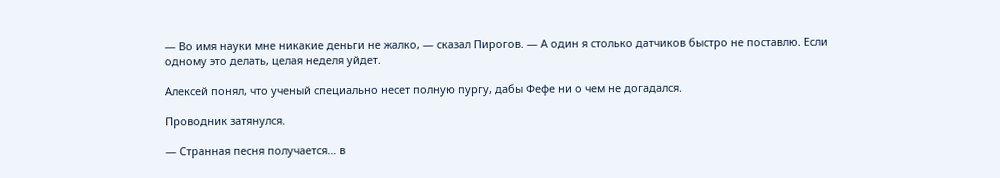— Во имя науки мне никакие деньги не жалко, — сказал Пирогов. — А один я столько датчиков быстро не поставлю. Если одному это делать, целая неделя уйдет.

Алексей понял, что ученый специально несет полную пургу, дабы Фефе ни о чем не догадался.

Проводник затянулся.

— Странная песня получается… в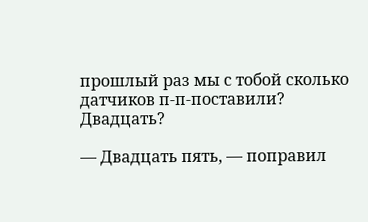прошлый раз мы с тобой сколько датчиков п-п-поставили? Двадцать?

— Двадцать пять, — поправил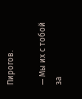Пирогов.

— Мы их с тобой за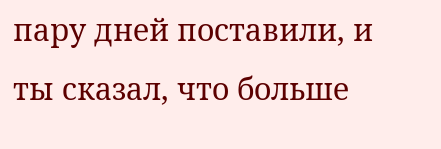пару дней поставили, и ты сказал, что больше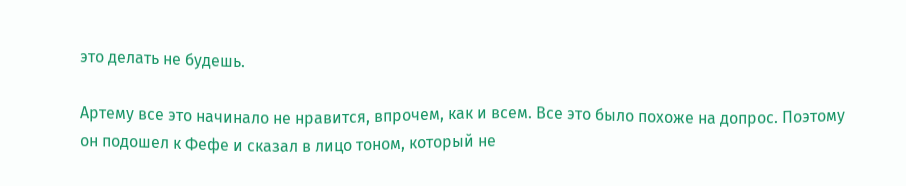это делать не будешь.

Артему все это начинало не нравится, впрочем, как и всем. Все это было похоже на допрос. Поэтому он подошел к Фефе и сказал в лицо тоном, который не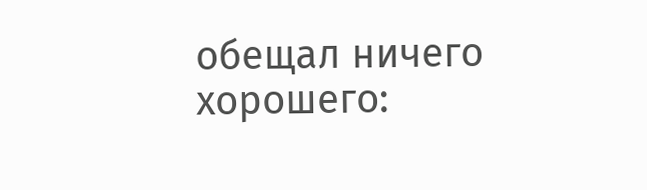обещал ничего хорошего: